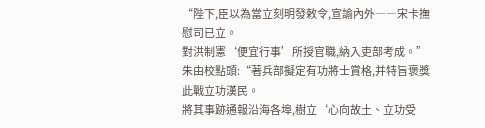“陛下,臣以為當立刻明發敕令,宣諭內外――宋卡撫慰司已立。
對洪制憲‘便宜行事’所授官職,納入吏部考成。”
朱由校點頭:“著兵部擬定有功將士賞格,并特旨褒獎此戰立功漢民。
將其事跡通報沿海各埠,樹立‘心向故土、立功受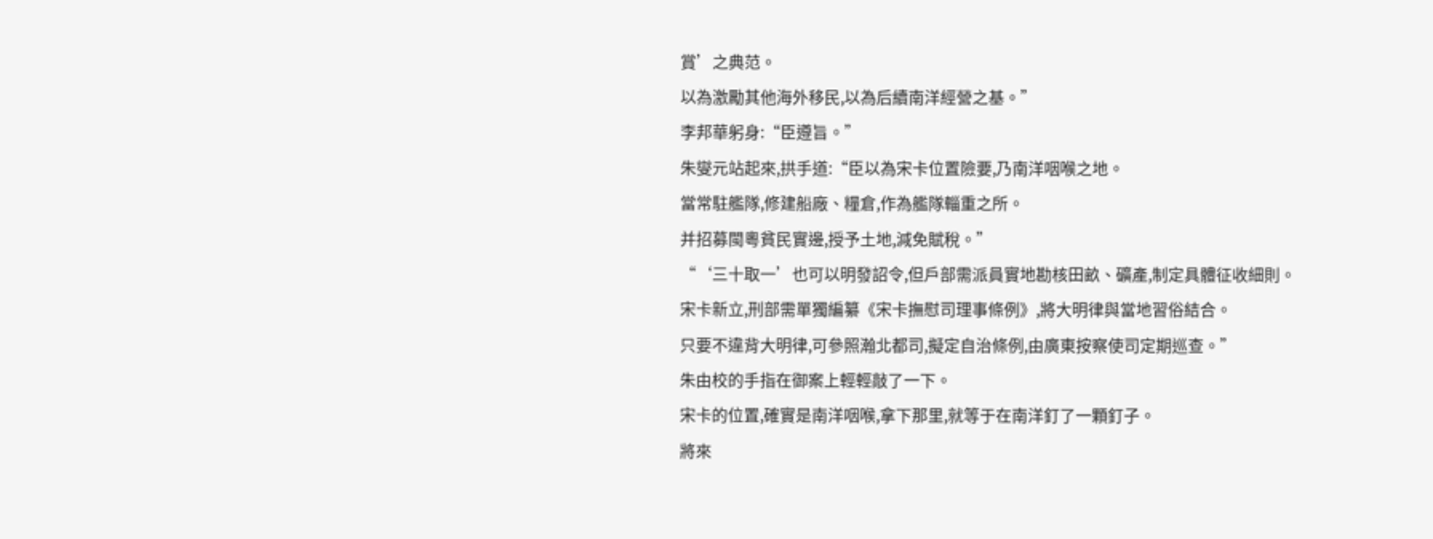賞’之典范。
以為激勵其他海外移民,以為后續南洋經營之基。”
李邦華躬身:“臣遵旨。”
朱燮元站起來,拱手道:“臣以為宋卡位置險要,乃南洋咽喉之地。
當常駐艦隊,修建船廠、糧倉,作為艦隊輜重之所。
并招募閩粵貧民實邊,授予土地,減免賦稅。”
“‘三十取一’也可以明發詔令,但戶部需派員實地勘核田畝、礦產,制定具體征收細則。
宋卡新立,刑部需單獨編纂《宋卡撫慰司理事條例》,將大明律與當地習俗結合。
只要不違背大明律,可參照瀚北都司,擬定自治條例,由廣東按察使司定期巡查。”
朱由校的手指在御案上輕輕敲了一下。
宋卡的位置,確實是南洋咽喉,拿下那里,就等于在南洋釘了一顆釘子。
將來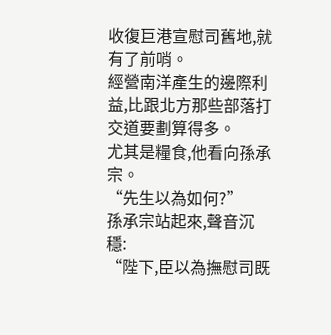收復巨港宣慰司舊地,就有了前哨。
經營南洋產生的邊際利益,比跟北方那些部落打交道要劃算得多。
尤其是糧食,他看向孫承宗。
“先生以為如何?”
孫承宗站起來,聲音沉穩:
“陛下,臣以為撫慰司既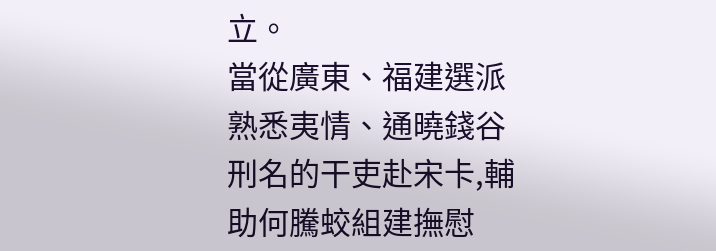立。
當從廣東、福建選派熟悉夷情、通曉錢谷刑名的干吏赴宋卡,輔助何騰蛟組建撫慰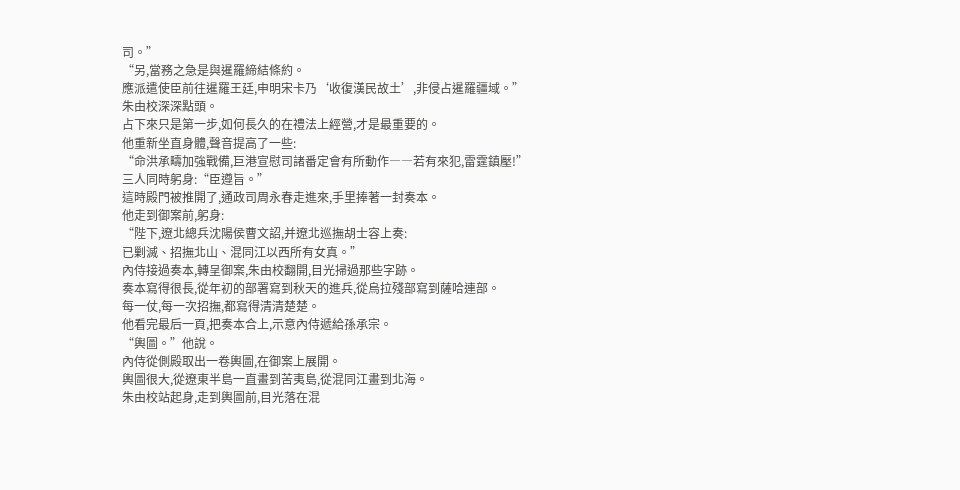司。”
“另,當務之急是與暹羅締結條約。
應派遣使臣前往暹羅王廷,申明宋卡乃‘收復漢民故土’,非侵占暹羅疆域。”
朱由校深深點頭。
占下來只是第一步,如何長久的在禮法上經營,才是最重要的。
他重新坐直身體,聲音提高了一些:
“命洪承疇加強戰備,巨港宣慰司諸番定會有所動作――若有來犯,雷霆鎮壓!”
三人同時躬身:“臣遵旨。”
這時殿門被推開了,通政司周永春走進來,手里捧著一封奏本。
他走到御案前,躬身:
“陛下,遼北總兵沈陽侯曹文詔,并遼北巡撫胡士容上奏:
已剿滅、招撫北山、混同江以西所有女真。”
內侍接過奏本,轉呈御案,朱由校翻開,目光掃過那些字跡。
奏本寫得很長,從年初的部署寫到秋天的進兵,從烏拉殘部寫到薩哈連部。
每一仗,每一次招撫,都寫得清清楚楚。
他看完最后一頁,把奏本合上,示意內侍遞給孫承宗。
“輿圖。”他說。
內侍從側殿取出一卷輿圖,在御案上展開。
輿圖很大,從遼東半島一直畫到苦夷島,從混同江畫到北海。
朱由校站起身,走到輿圖前,目光落在混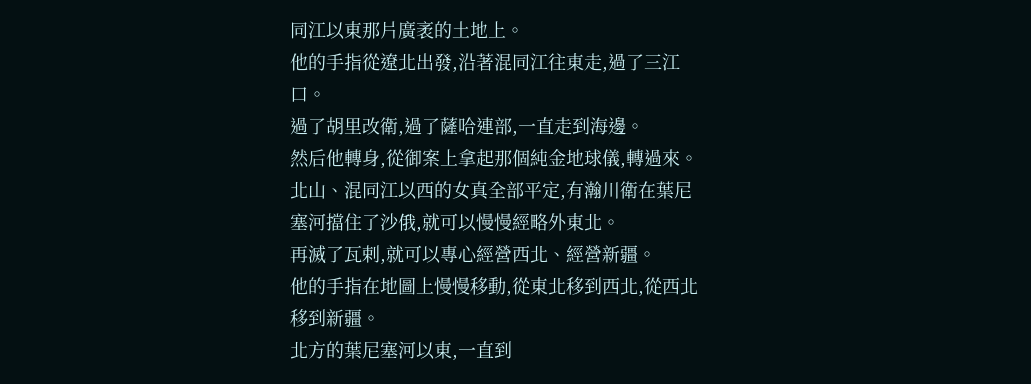同江以東那片廣袤的土地上。
他的手指從遼北出發,沿著混同江往東走,過了三江口。
過了胡里改衛,過了薩哈連部,一直走到海邊。
然后他轉身,從御案上拿起那個純金地球儀,轉過來。
北山、混同江以西的女真全部平定,有瀚川衛在葉尼塞河擋住了沙俄,就可以慢慢經略外東北。
再滅了瓦剌,就可以專心經營西北、經營新疆。
他的手指在地圖上慢慢移動,從東北移到西北,從西北移到新疆。
北方的葉尼塞河以東,一直到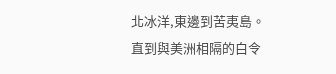北冰洋,東邊到苦夷島。
直到與美洲相隔的白令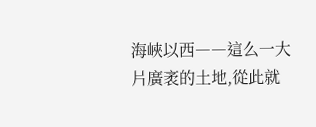海峽以西――這么一大片廣袤的土地,從此就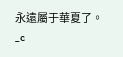永遠屬于華夏了。_c